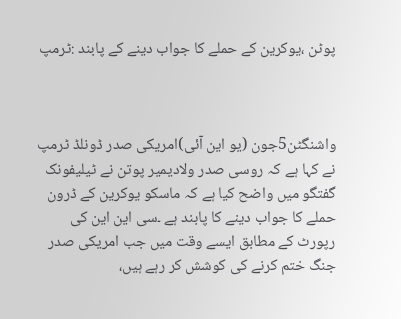پوٹن ،یوکرین کے حملے کا جواب دینے کے پابند :ٹرمپ



واشنگٹن5جون (یو این آئی)امریکی صدر ڈونلڈ ٹرمپ نے کہا ہے کہ روسی صدر ولادیمیر پوتن نے ٹیلیفونک گفتگو میں واضح کیا ہے کہ ماسکو یوکرین کے ڈرون حملے کا جواب دینے کا پابند ہے ۔سی این این کی رپورٹ کے مطابق ایسے وقت میں جب امریکی صدر جنگ ختم کرنے کی کوشش کر رہے ہیں،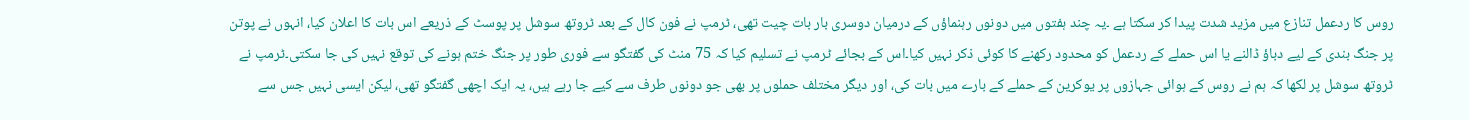روس کا ردعمل تنازع میں مزید شدت پیدا کر سکتا ہے ۔یہ چند ہفتوں میں دونوں رہنماؤں کے درمیان دوسری بار بات چیت تھی، ٹرمپ نے فون کال کے بعد ٹروتھ سوشل پر پوسٹ کے ذریعے اس بات کا اعلان کیا، انہوں نے پوتن پر جنگ بندی کے لیے دباؤ ڈالنے یا اس حملے کے ردعمل کو محدود رکھنے کا کوئی ذکر نہیں کیا۔اس کے بجائے ٹرمپ نے تسلیم کیا کہ 75 منٹ کی گفتگو سے فوری طور پر جنگ ختم ہونے کی توقع نہیں کی جا سکتی۔ٹرمپ نے ٹروتھ سوشل پر لکھا کہ ہم نے روس کے ہوائی جہازوں پر یوکرین کے حملے کے بارے میں بات کی، اور دیگر مختلف حملوں پر بھی جو دونوں طرف سے کیے جا رہے ہیں، یہ ایک اچھی گفتگو تھی، لیکن ایسی نہیں جس سے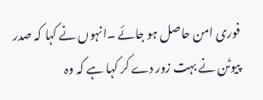فوری امن حاصل ہو جائے ۔انہوں نے کہا کہ صدر پیوٹن نے بہت زور دے کر کہا ہے کہ وہ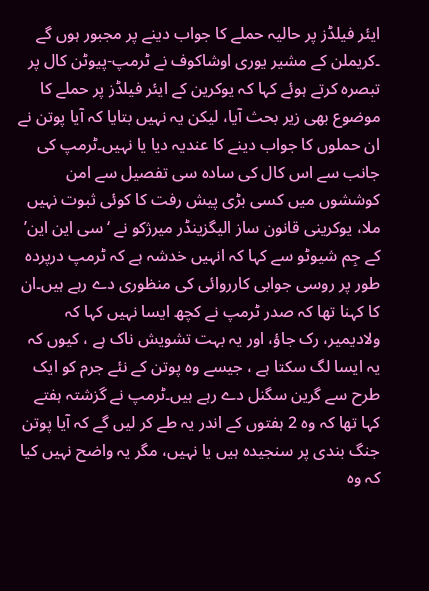ایئر فیلڈز پر حالیہ حملے کا جواب دینے پر مجبور ہوں گے ۔کریملن کے مشیر یوری اوشاکوف نے ٹرمپ-پیوٹن کال پر تبصرہ کرتے ہوئے کہا کہ یوکرین کے ایئر فیلڈز پر حملے کا موضوع بھی زیر بحث آیا، لیکن یہ نہیں بتایا کہ آیا پوتن نے ان حملوں کا جواب دینے کا عندیہ دیا یا نہیں۔ٹرمپ کی جانب سے اس کال کی سادہ سی تفصیل سے امن کوششوں میں کسی بڑی پیش رفت کا کوئی ثبوت نہیں ملا، یوکرینی قانون ساز الیگزینڈر میرژکو نے ‘سی این این’ کے جِم شیوٹو سے کہا کہ انہیں خدشہ ہے کہ ٹرمپ درپردہ طور پر روسی جوابی کارروائی کی منظوری دے رہے ہیں۔ان کا کہنا تھا کہ صدر ٹرمپ نے کچھ ایسا نہیں کہا کہ ولادیمیر، رک جاؤ، اور یہ بہت تشویش ناک ہے ، کیوں کہ یہ ایسا لگ سکتا ہے ، جیسے وہ پوتن کے نئے جرم کو ایک طرح سے گرین سگنل دے رہے ہیں۔ٹرمپ نے گزشتہ ہفتے کہا تھا کہ وہ 2 ہفتوں کے اندر یہ طے کر لیں گے کہ آیا پوتن جنگ بندی پر سنجیدہ ہیں یا نہیں، مگر یہ واضح نہیں کیا کہ وہ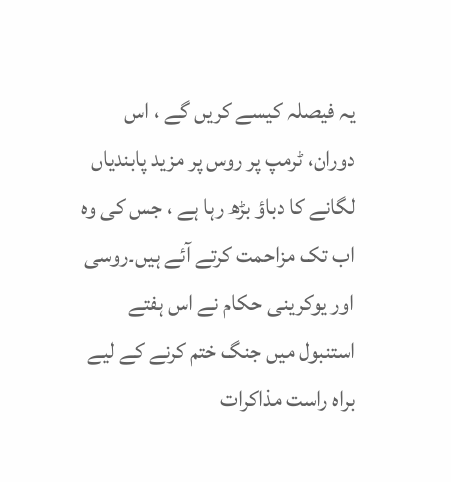یہ فیصلہ کیسے کریں گے ، اس دوران، ٹرمپ پر روس پر مزید پابندیاں لگانے کا دباؤ بڑھ رہا ہے ، جس کی وہ اب تک مزاحمت کرتے آئے ہیں۔روسی اور یوکرینی حکام نے اس ہفتے استنبول میں جنگ ختم کرنے کے لیے براہ راست مذاکرات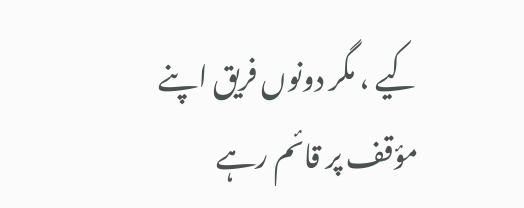کیے ، مگر دونوں فریق اپنے مؤقف پر قائم رہے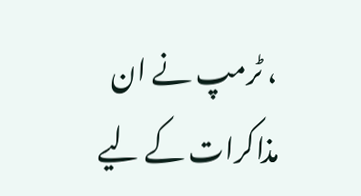، ٹرمپ نے ان مذاکرات کے لیے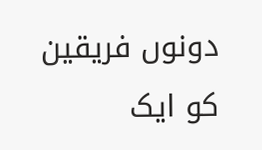دونوں فریقین کو ایک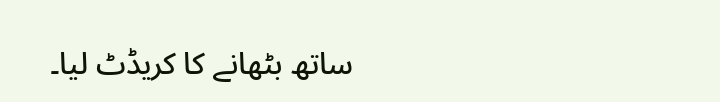ساتھ بٹھانے کا کریڈٹ لیا۔